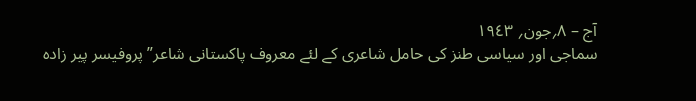آج – ٨؍جون؍ ١٩٤٣
سماجی اور سیاسی طنز کی حامل شاعری کے لئے معروف پاکستانی شاعر” پروفیسر پیر زادہ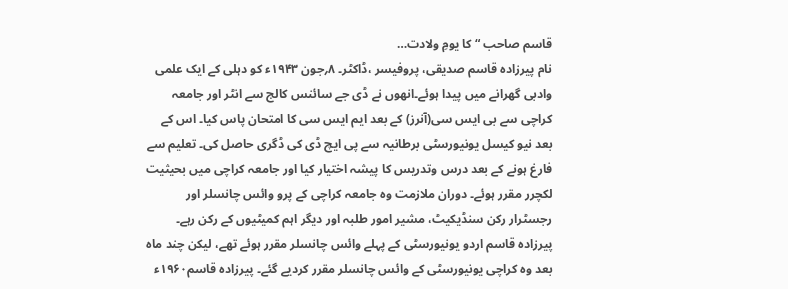قاسم صاحب “ کا یومِ ولادت…
نام پیرزادہ قاسم صدیقی، پروفیسر ،ڈاکٹر۔ ۸؍جون ۱۹۴۳ء کو دہلی کے ایک علمی وادبی گھرانے میں پیدا ہوئے۔انھوں نے ڈی جے سائنس کالج سے انٹر اور جامعہ کراچی سے بی ایس سی(آنرز) کے بعد ایم ایس سی کا امتحان پاس کیا۔ اس کے بعد نیو کیسل یونیورسٹی برطانیہ سے پی ایچ ڈی کی ڈگری حاصل کی۔ تعلیم سے فارغ ہونے کے بعد درس وتدریس کا پیشہ اختیار کیا اور جامعہ کراچی میں بحیثیت لکچرر مقرر ہوئے۔ دوران ملازمت وہ جامعہ کراچی کے پرو وائس چانسلر اور رجسٹرار رکن سنڈیکیٹ، مشیر امور طلبہ اور دیگر اہم کمیٹیوں کے رکن رہے۔ پیرزادہ قاسم اردو یونیورسٹی کے پہلے وائس چانسلر مقرر ہوئے تھے، لیکن چند ماہ بعد وہ کراچی یونیورسٹی کے وائس چانسلر مقرر کردیے گئے۔ پیرزادہ قاسم۱۹۶۰ء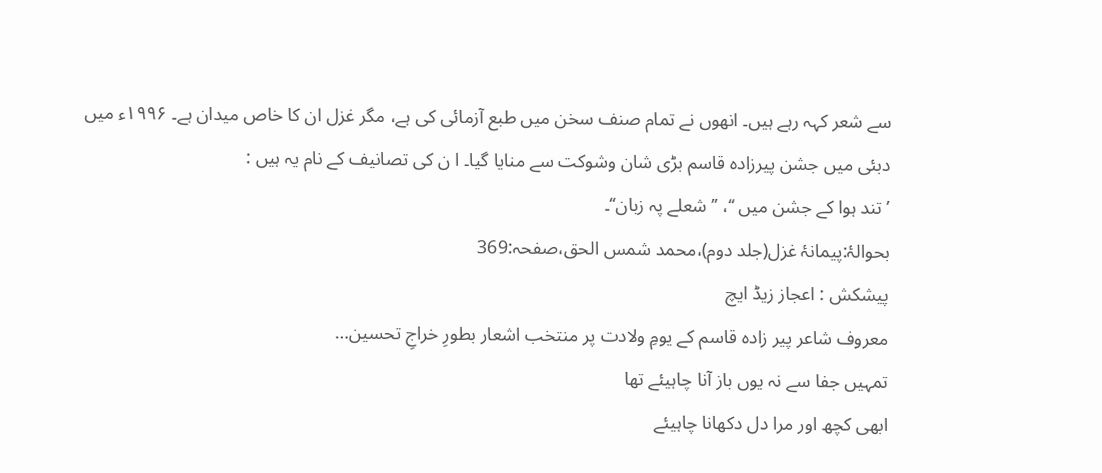سے شعر کہہ رہے ہیں۔ انھوں نے تمام صنف سخن میں طبع آزمائی کی ہے، مگر غزل ان کا خاص میدان ہے۔ ۱۹۹۶ء میں دبئی میں جشن پیرزادہ قاسم بڑی شان وشوکت سے منایا گیا۔ ا ن کی تصانیف کے نام یہ ہیں :
’تند ہوا کے جشن میں ‘‘، ’’شعلے پہ زبان‘‘۔
بحوالۂ:پیمانۂ غزل(جلد دوم)،محمد شمس الحق،صفحہ:369
پیشکش : اعجاز زیڈ ایچ
معروف شاعر پیر زادہ قاسم کے یومِ ولادت پر منتخب اشعار بطورِ خراجِ تحسین…
تمہیں جفا سے نہ یوں باز آنا چاہیئے تھا
ابھی کچھ اور مرا دل دکھانا چاہیئے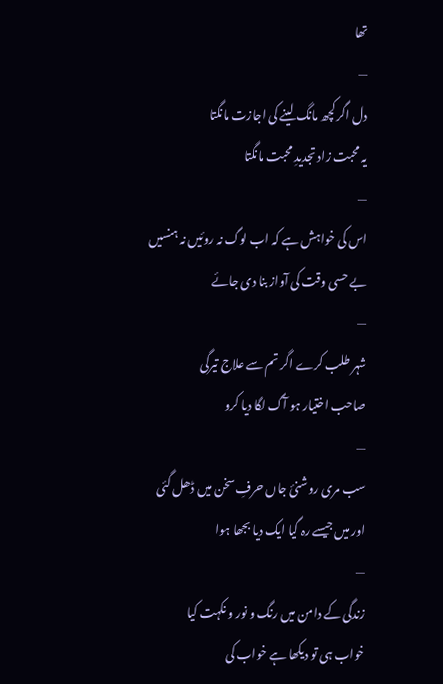تھا
—
دل اگر کچھ مانگ لینے کی اجازت مانگتا
یہ محبت زاد تجدیدِ محبت مانگتا
—
اس کی خواہش ہے کہ اب لوگ نہ روئیں نہ ہنسیں
بے حسی وقت کی آواز بنا دی جائے
—
شہر طلب کرے اگر تم سے علاج تیرگی
صاحب اختیار ہو آگ لگا دیا کرو
—
سب مری روشنئ جاں حرفِ سخن میں ڈھل گئی
اور میں جیسے رہ گیا ایک دیا بجھا ہوا
—
زندگی کے دامن میں رنگ و نور و نکہت کیا
خواب ہی تو دیکھا ہے خواب کی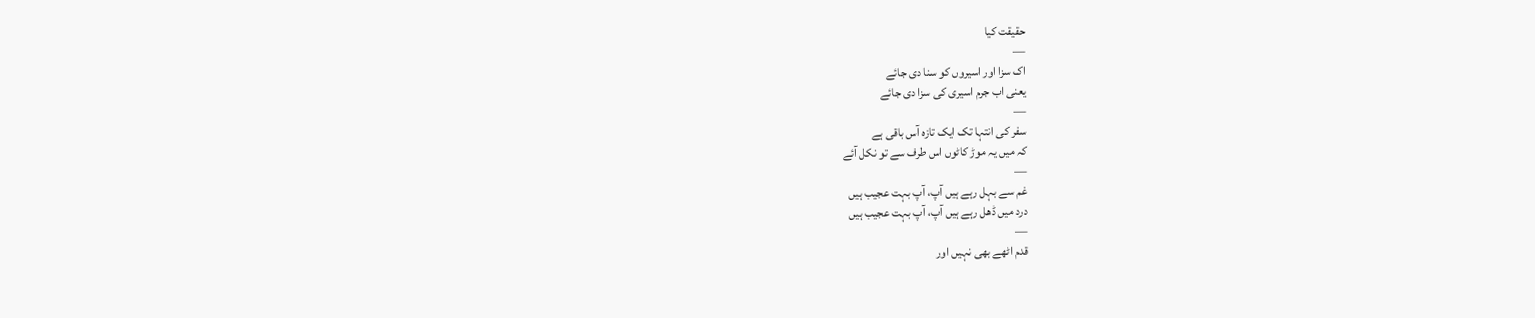حقیقت کیا
—
اک سزا اور اسیروں کو سنا دی جائے
یعنی اب جرم اسیری کی سزا دی جائے
—
سفر کی انتہا تک ایک تازہ آس باقی ہے
کہ میں یہ موڑ کاٹوں اس طرف سے تو نکل آئے
—
غم سے بہل رہے ہیں آپ، آپ بہت عجیب ہیں
درد میں ڈھل رہے ہیں آپ، آپ بہت عجیب ہیں
—
قدم اٹھے بھی نہیں اور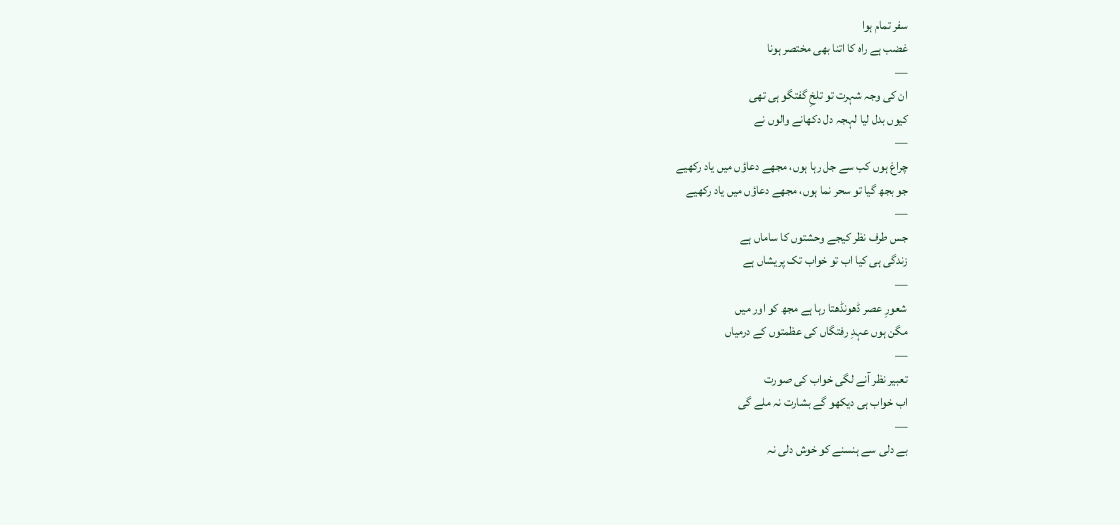سفر تمام ہوا
غضب ہے راہ کا اتنا بھی مختصر ہونا
—
ان کی وجہ شہرت تو تلخِ گفتگو ہی تھی
کیوں بدل لیا لہجہ دل دکھانے والوں نے
—
چراغ ہوں کب سے جل رہا ہوں، مجھے دعاؤں میں یاد رکھیے
جو بجھ گیا تو سحر نما ہوں، مجھے دعاؤں میں یاد رکھیے
—
جس طرف نظر کیجے وحشتوں کا ساماں ہے
زندگی ہی کیا اب تو خواب تک پریشاں ہے
—
شعورِ عصر ڈھونڈھتا رہا ہے مجھ کو اور میں
مگن ہوں عہدِ رفتگاں کی عظمتوں کے درمیاں
—
تعبیر نظر آنے لگی خواب کی صورت
اب خواب ہی دیکھو گے بشارت نہ ملے گی
—
بے دلی سے ہنسنے کو خوش دلی نہ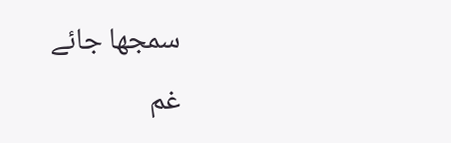سمجھا جائے
غم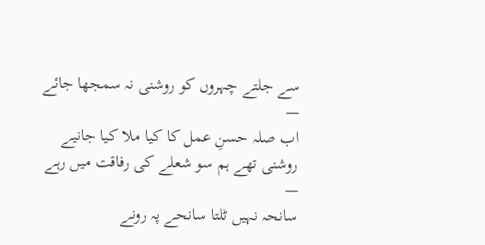سے جلتے چہروں کو روشنی نہ سمجھا جائے
—
اب صلہ حسنِ عمل کا کیا ملا کیا جانیے
روشنی تھے ہم سو شعلے کی رفاقت میں رہے
—
سانحہ نہیں ٹلتا سانحے پہ رونے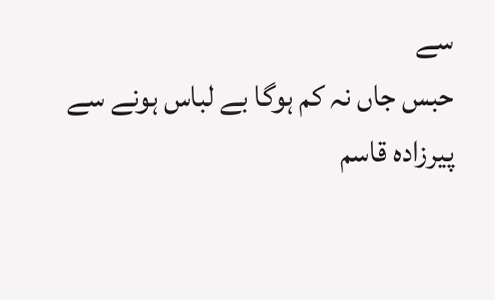سے
حبس جاں نہ کم ہوگا بے لباس ہونے سے
پیرزادہ قاسم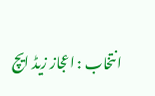انتخاب : اعجاز زیڈ ایچ